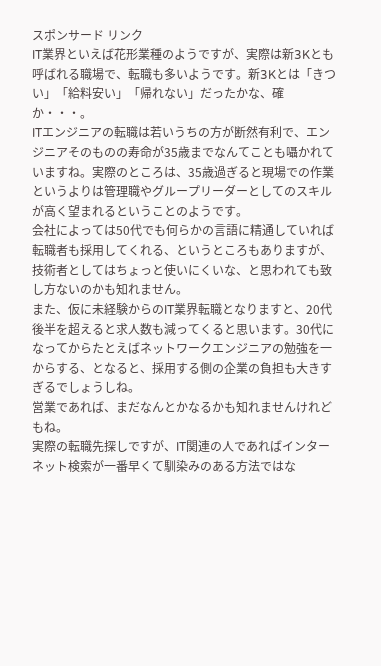スポンサード リンク
IT業界といえば花形業種のようですが、実際は新3Kとも呼ばれる職場で、転職も多いようです。新3Kとは「きつい」「給料安い」「帰れない」だったかな、確か・・・。
ITエンジニアの転職は若いうちの方が断然有利で、エンジニアそのものの寿命が35歳までなんてことも囁かれていますね。実際のところは、35歳過ぎると現場での作業というよりは管理職やグループリーダーとしてのスキルが高く望まれるということのようです。
会社によっては50代でも何らかの言語に精通していれば転職者も採用してくれる、というところもありますが、技術者としてはちょっと使いにくいな、と思われても致し方ないのかも知れません。
また、仮に未経験からのIT業界転職となりますと、20代後半を超えると求人数も減ってくると思います。30代になってからたとえばネットワークエンジニアの勉強を一からする、となると、採用する側の企業の負担も大きすぎるでしょうしね。
営業であれば、まだなんとかなるかも知れませんけれどもね。
実際の転職先探しですが、IT関連の人であればインターネット検索が一番早くて馴染みのある方法ではな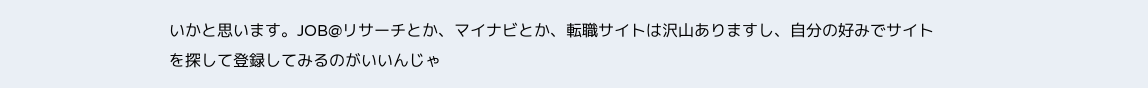いかと思います。JOB@リサーチとか、マイナビとか、転職サイトは沢山ありますし、自分の好みでサイトを探して登録してみるのがいいんじゃ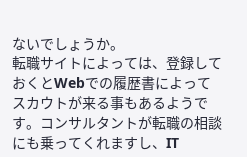ないでしょうか。
転職サイトによっては、登録しておくとWebでの履歴書によってスカウトが来る事もあるようです。コンサルタントが転職の相談にも乗ってくれますし、IT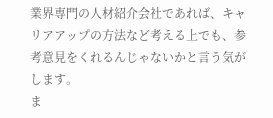業界専門の人材紹介会社であれば、キャリアアップの方法など考える上でも、参考意見をくれるんじゃないかと言う気がします。
ま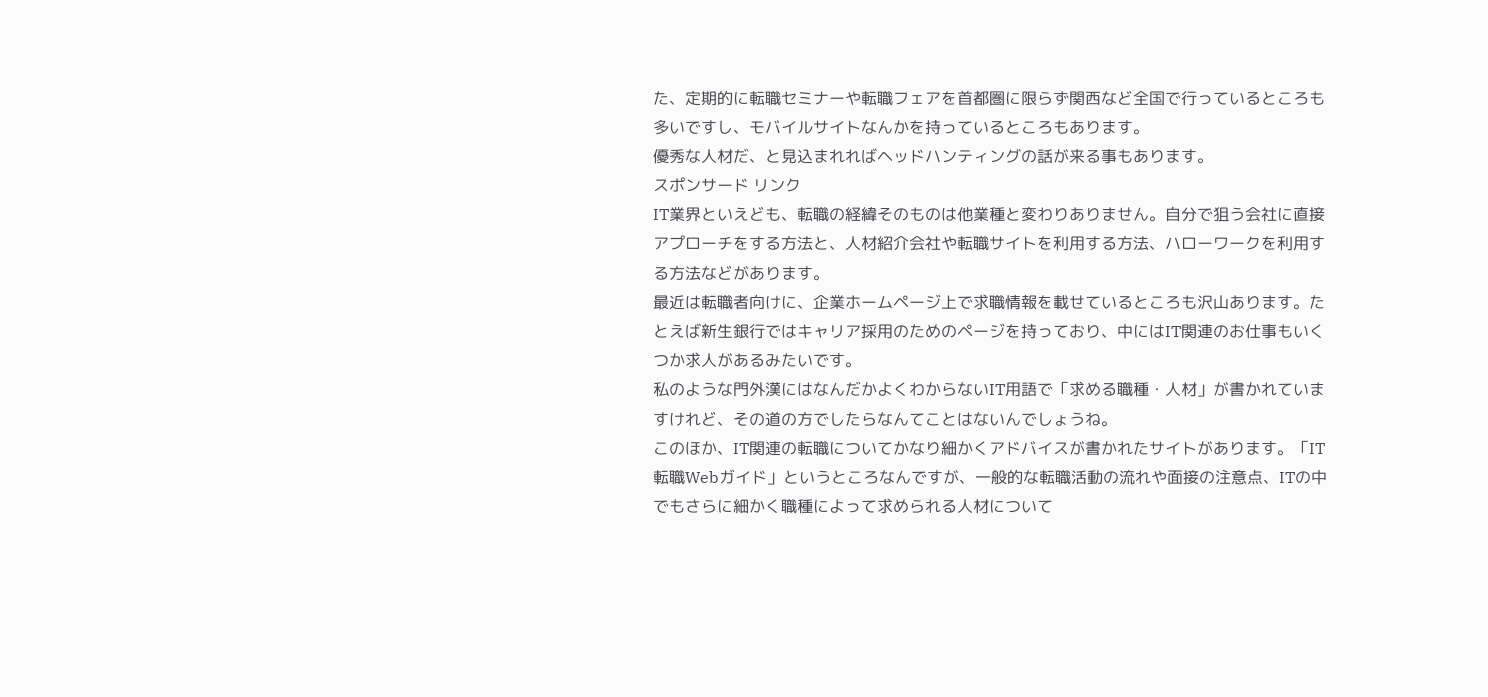た、定期的に転職セミナーや転職フェアを首都圏に限らず関西など全国で行っているところも多いですし、モバイルサイトなんかを持っているところもあります。
優秀な人材だ、と見込まれればヘッドハンティングの話が来る事もあります。
スポンサード リンク
IT業界といえども、転職の経緯そのものは他業種と変わりありません。自分で狙う会社に直接アプローチをする方法と、人材紹介会社や転職サイトを利用する方法、ハローワークを利用する方法などがあります。
最近は転職者向けに、企業ホームページ上で求職情報を載せているところも沢山あります。たとえば新生銀行ではキャリア採用のためのページを持っており、中にはIT関連のお仕事もいくつか求人があるみたいです。
私のような門外漢にはなんだかよくわからないIT用語で「求める職種・人材」が書かれていますけれど、その道の方でしたらなんてことはないんでしょうね。
このほか、IT関連の転職についてかなり細かくアドバイスが書かれたサイトがあります。「IT転職Webガイド」というところなんですが、一般的な転職活動の流れや面接の注意点、ITの中でもさらに細かく職種によって求められる人材について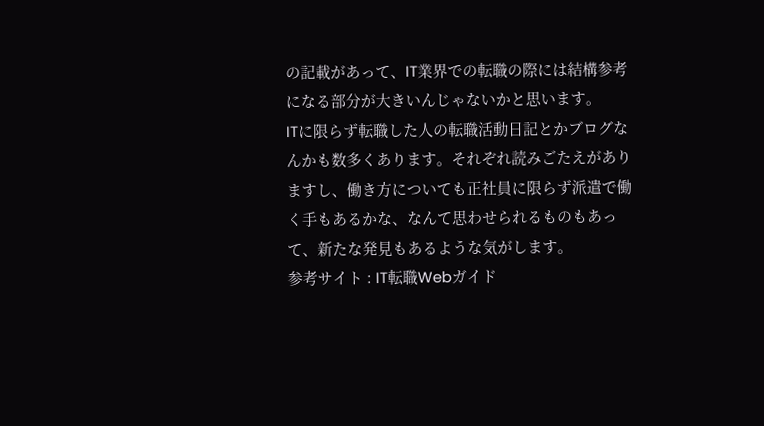の記載があって、IT業界での転職の際には結構参考になる部分が大きいんじゃないかと思います。
ITに限らず転職した人の転職活動日記とかブログなんかも数多くあります。それぞれ読みごたえがありますし、働き方についても正社員に限らず派遣で働く手もあるかな、なんて思わせられるものもあって、新たな発見もあるような気がします。
参考サイト : IT転職Webガイド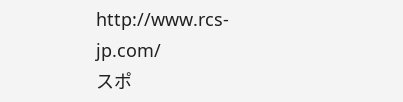http://www.rcs-jp.com/
スポ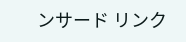ンサード リンク